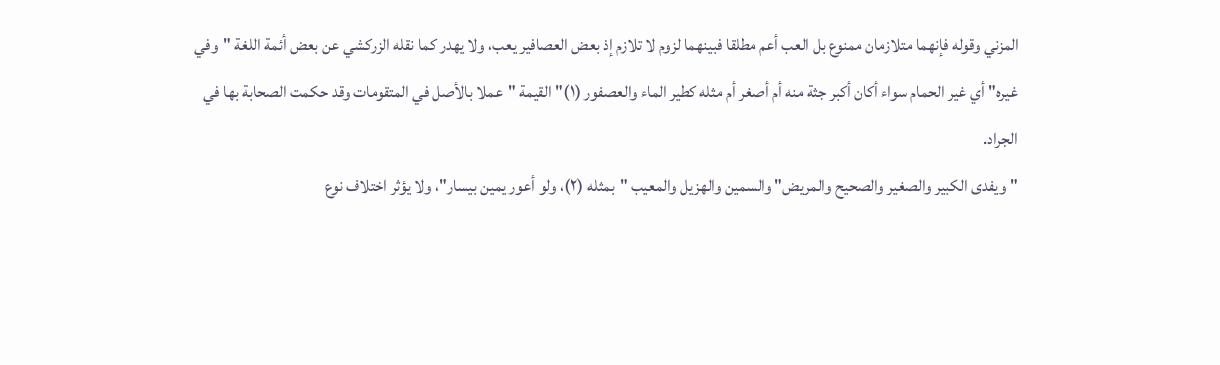المزني وقوله فإنهما متلازمان ممنوع بل العب أعم مطلقا فبينهما لزوم لا تلازم إذ بعض العصافير يعب، ولا يهدر كما نقله الزركشي عن بعض أئمة اللغة "وفي غيره" أي غير الحمام سواء أكان أكبر جثة منه أم أصغر أم مثله كطير الماء والعصفور (١)"القيمة "عملا بالأصل في المتقومات وقد حكمت الصحابة بها في الجراد.
"ويفدى الكبير والصغير والصحيح والمريض" والسمين والهزيل والمعيب "بمثله (٢)، ولو أعور يمين بيسار"، ولا يؤثر اختلاف نوع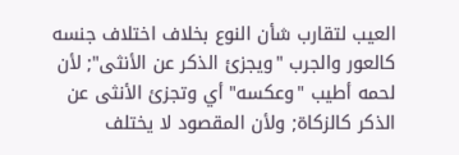العيب لتقارب شأن النوع بخلاف اختلاف جنسه كالعور والجرب "ويجزئ الذكر عن الأنثى"; لأن لحمه أطيب "وعكسه" أي وتجزئ الأنثى عن الذكر كالزكاة; ولأن المقصود لا يختلف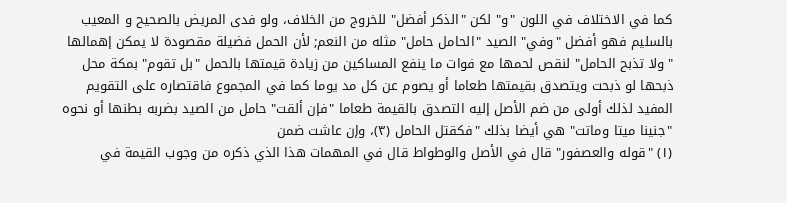كما في الاختلاف في اللون "و" لكن "الذكر أفضل" للخروج من الخلاف، ولو فدى المريض بالصحيح و المعيب بالسليم فهو أفضل "وفي" الصيد "الحامل حامل" مثله من النعم; لأن الحمل فضيلة مقصودة لا يمكن إهمالها "ولا تذبح الحامل" لنقص لحمها مع فوات ما ينفع المساكين من زيادة قيمتها بالحمل "بل تقوم" بمكة محل ذبحها لو ذبحت ويتصدق بقيمتها طعاما أو يصوم عن كل مد يوما كما في المجموع فاقتصاره على التقويم المفيد لذلك أولى من ضم الأصل إليه التصدق بالقيمة طعاما "فإن ألقت" حامل من الصيد بضربه بطنها أو نحوه "جنينا ميتا وماتت" هي أيضا بذلك "فكقتل الحامل (٣)، وإن عاشت ضمن
(١) "قوله والعصفور" قال في الأصل والوطواط قال في المهمات هذا الذي ذكره من وجوب القيمة في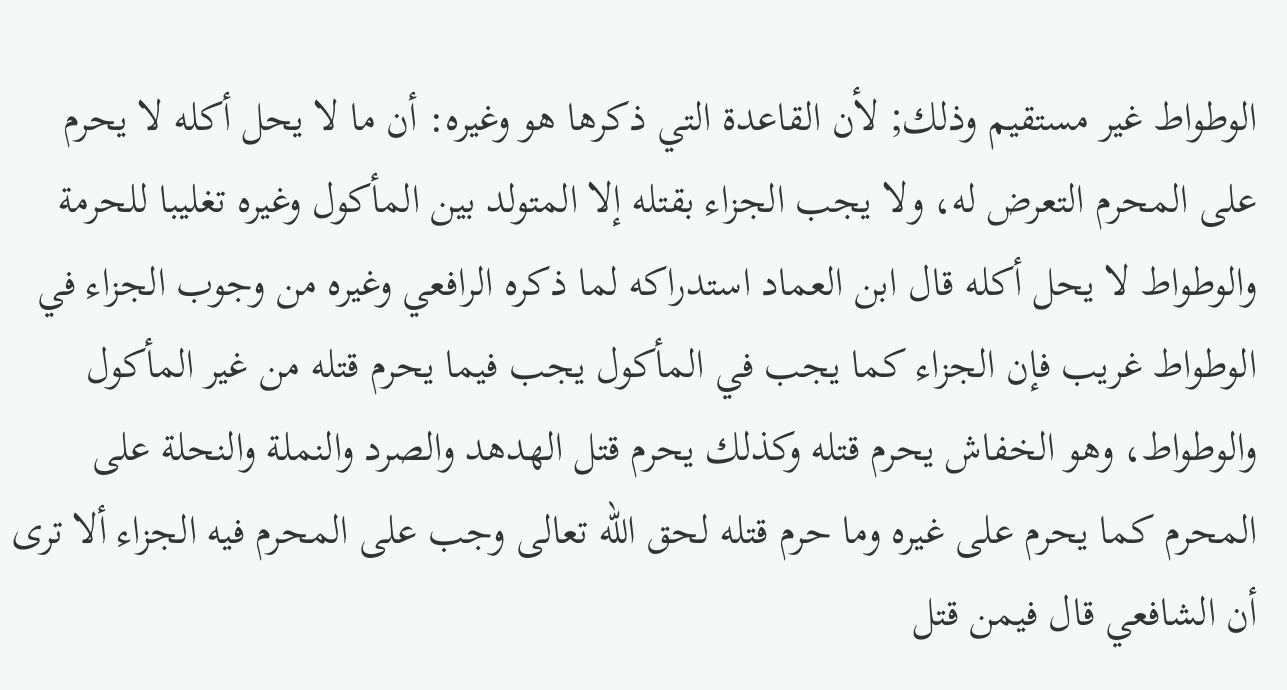الوطواط غير مستقيم وذلك; لأن القاعدة التي ذكرها هو وغيره: أن ما لا يحل أكله لا يحرم على المحرم التعرض له، ولا يجب الجزاء بقتله إلا المتولد بين المأكول وغيره تغليبا للحرمة والوطواط لا يحل أكله قال ابن العماد استدراكه لما ذكره الرافعي وغيره من وجوب الجزاء في الوطواط غريب فإن الجزاء كما يجب في المأكول يجب فيما يحرم قتله من غير المأكول والوطواط، وهو الخفاش يحرم قتله وكذلك يحرم قتل الهدهد والصرد والنملة والنحلة على المحرم كما يحرم على غيره وما حرم قتله لحق الله تعالى وجب على المحرم فيه الجزاء ألا ترى أن الشافعي قال فيمن قتل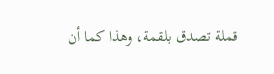قملة تصدق بلقمة، وهذا كما أن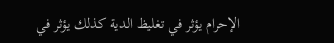الإحرام يؤثر في تغليظ الدية كذلك يؤثر في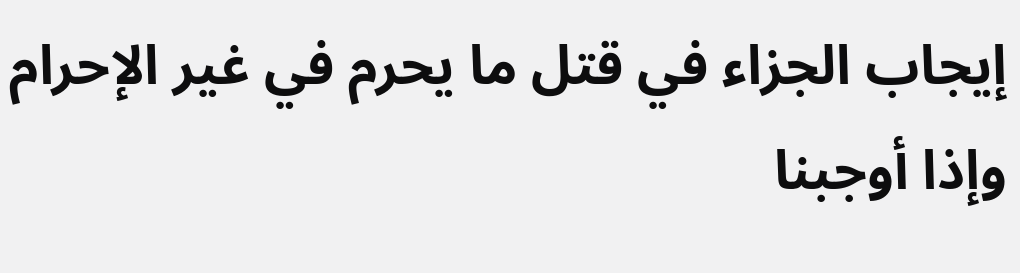إيجاب الجزاء في قتل ما يحرم في غير الإحرام وإذا أوجبنا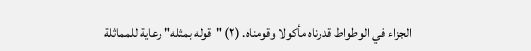الجزاء في الوطواط قدرناه مأكولا وقومناه. (٢) "قوله بمثله" رعاية للمماثلة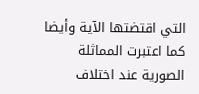التي اقتضتها الآية وأيضا كما اعتبرت المماثلة الصورية عند اختلاف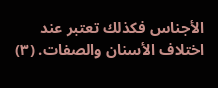الأجناس فكذلك تعتبر عند اختلاف الأسنان والصفات. (٣)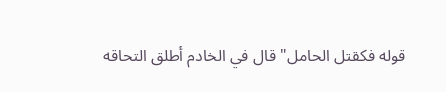قوله فكقتل الحامل" قال في الخادم أطلق التحاقه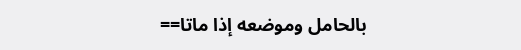بالحامل وموضعه إذا ماتا==